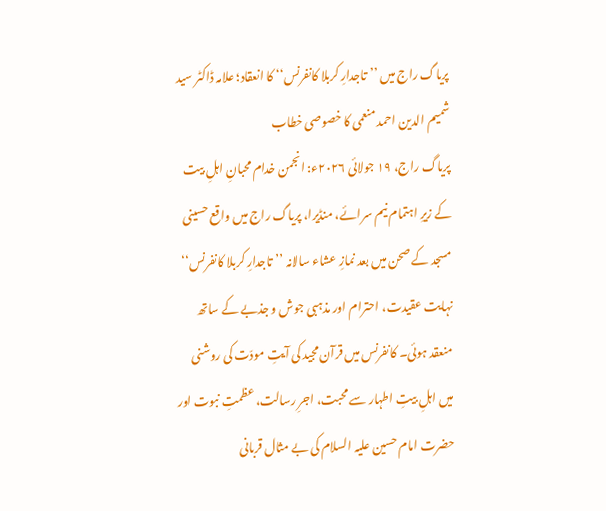پریاگ راج میں ’’تاجدارِ کربلا کانفرنس‘‘ کا انعقاد؛ علامہ ڈاکٹر سید شمیم الدین احمد منعمی کا خصوصی خطاب
پریاگ راج، ۱۹ جولائی ۲۰۲۶ء: انجمن خدام محبانِ اہلِ بیت کے زیرِ اہتمام نیم سرائے، منڈیرا، پریاگ راج میں واقع حسینی مسجد کے صحن میں بعد نمازِ عشاء سالانہ ’’تاجدارِ کربلا کانفرنس‘‘ نہایت عقیدت، احترام اور مذہبی جوش و جذبے کے ساتھ منعقد ہوئی۔ کانفرنس میں قرآن مجید کی آیتِ مودّت کی روشنی میں اہلِ بیتِ اطہار سے محبت، اجرِ رسالت، عظمتِ نبوت اور حضرت امام حسین علیہ السلام کی بے مثال قربانی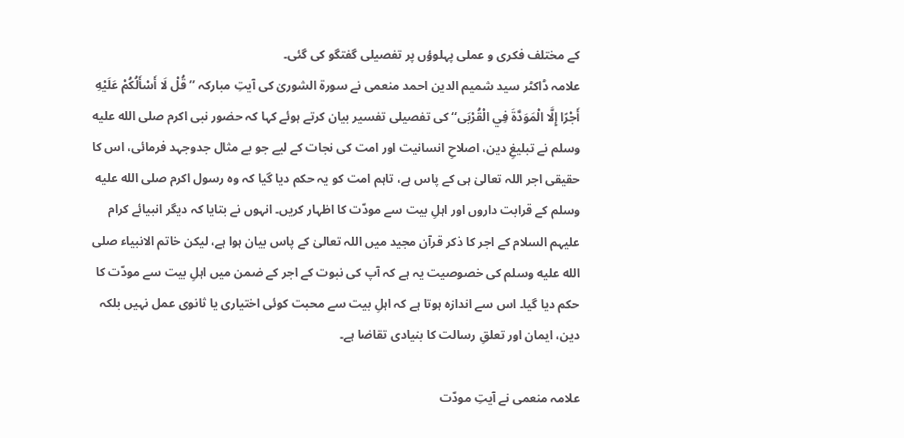کے مختلف فکری و عملی پہلوؤں پر تفصیلی گفتگو کی گئی۔
علامہ ڈاکٹر سید شمیم الدین احمد منعمی نے سورۃ الشوریٰ کی آیتِ مبارکہ ’’قُلْ لَا أَسْأَلُكُمْ عَلَيْهِ أَجْرًا إِلَّا الْمَوَدَّةَ فِي الْقُرْبَى‘‘ کی تفصیلی تفسیر بیان کرتے ہوئے کہا کہ حضور نبی اکرم صلى الله عليه وسلم نے تبلیغِ دین، اصلاحِ انسانیت اور امت کی نجات کے لیے جو بے مثال جدوجہد فرمائی، اس کا حقیقی اجر اللہ تعالیٰ ہی کے پاس ہے، تاہم امت کو یہ حکم دیا گیا کہ وہ رسول اکرم صلى الله عليه وسلم کے قرابت داروں اور اہلِ بیت سے مودّت کا اظہار کریں۔ انہوں نے بتایا کہ دیگر انبیائے کرام علیہم السلام کے اجر کا ذکر قرآن مجید میں اللہ تعالیٰ کے پاس بیان ہوا ہے، لیکن خاتم الانبیاء صلى الله عليه وسلم کی خصوصیت یہ ہے کہ آپ کی نبوت کے اجر کے ضمن میں اہلِ بیت سے مودّت کا حکم دیا گیا۔ اس سے اندازہ ہوتا ہے کہ اہلِ بیت سے محبت کوئی اختیاری یا ثانوی عمل نہیں بلکہ دین، ایمان اور تعلقِ رسالت کا بنیادی تقاضا ہے۔

علامہ منعمی نے آیتِ مودّت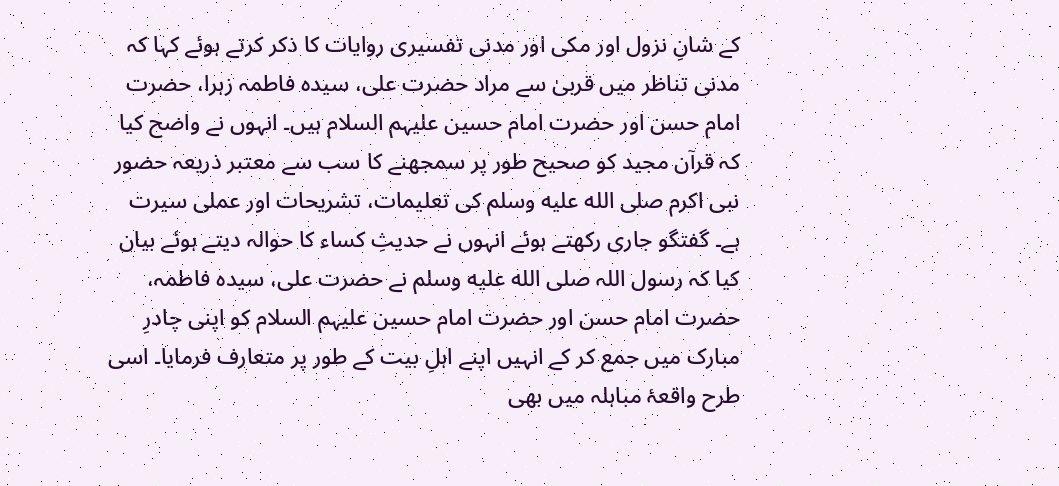کے شانِ نزول اور مکی اور مدنی تفسیری روایات کا ذکر کرتے ہوئے کہا کہ مدنی تناظر میں قربیٰ سے مراد حضرت علی، سیدہ فاطمہ زہرا، حضرت امام حسن اور حضرت امام حسین علیہم السلام ہیں۔ انہوں نے واضح کیا کہ قرآن مجید کو صحیح طور پر سمجھنے کا سب سے معتبر ذریعہ حضور نبی اکرم صلى الله عليه وسلم کی تعلیمات، تشریحات اور عملی سیرت ہے۔ گفتگو جاری رکھتے ہوئے انہوں نے حدیثِ کساء کا حوالہ دیتے ہوئے بیان کیا کہ رسول اللہ صلى الله عليه وسلم نے حضرت علی، سیدہ فاطمہ، حضرت امام حسن اور حضرت امام حسین علیہم السلام کو اپنی چادرِ مبارک میں جمع کر کے انہیں اپنے اہلِ بیت کے طور پر متعارف فرمایا۔ اسی طرح واقعۂ مباہلہ میں بھی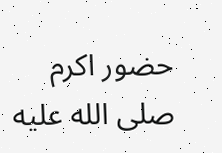حضور اکرم صلى الله عليه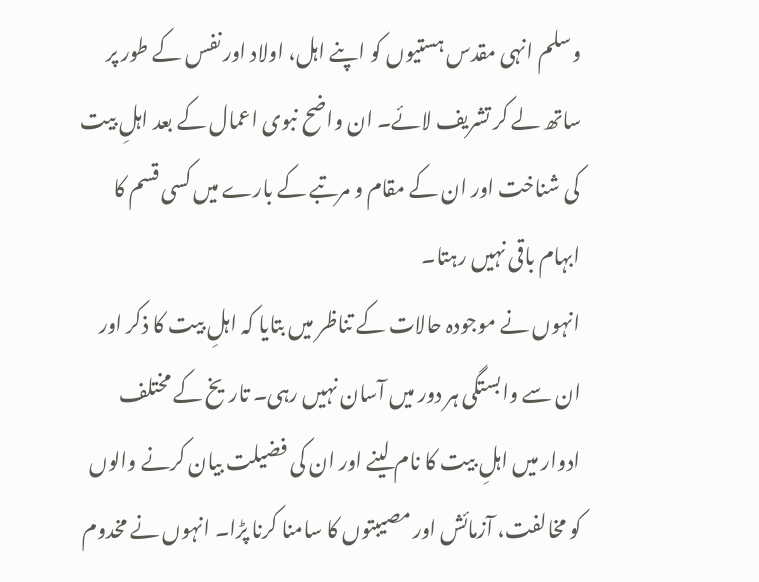وسلم انہی مقدس ہستیوں کو اپنے اہل، اولاد اور نفس کے طور پر ساتھ لے کر تشریف لائے۔ ان واضح نبوی اعمال کے بعد اہلِ بیت کی شناخت اور ان کے مقام و مرتبے کے بارے میں کسی قسم کا ابہام باقی نہیں رہتا۔
انہوں نے موجودہ حالات کے تناظر میں بتایا کہ اہلِ بیت کا ذکر اور ان سے وابستگی ہر دور میں آسان نہیں رہی۔ تاریخ کے مختلف ادوار میں اہلِ بیت کا نام لینے اور ان کی فضیلت بیان کرنے والوں کو مخالفت، آزمائش اور مصیبتوں کا سامنا کرنا پڑا۔ انہوں نے مخدوم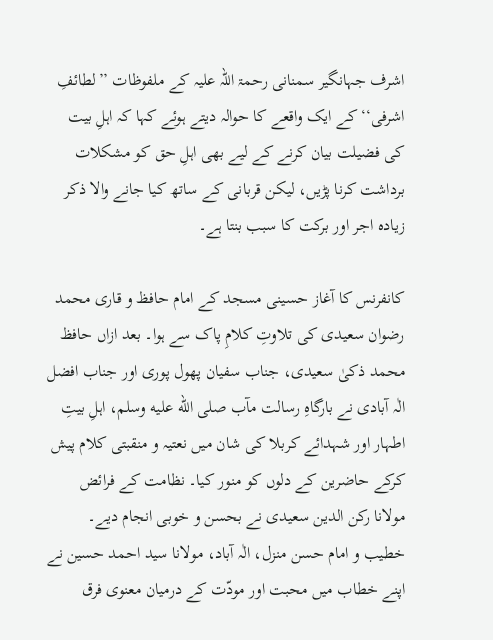اشرف جہانگیر سمنانی رحمۃ اللہ علیہ کے ملفوظات ’’لطائفِ اشرفی‘‘ کے ایک واقعے کا حوالہ دیتے ہوئے کہا کہ اہلِ بیت کی فضیلت بیان کرنے کے لیے بھی اہلِ حق کو مشکلات برداشت کرنا پڑیں، لیکن قربانی کے ساتھ کیا جانے والا ذکر زیادہ اجر اور برکت کا سبب بنتا ہے۔

کانفرنس کا آغاز حسینی مسجد کے امام حافظ و قاری محمد رضوان سعیدی کی تلاوتِ کلامِ پاک سے ہوا۔ بعد ازاں حافظ محمد ذکیٰ سعیدی، جناب سفیان پھول پوری اور جناب افضل الٰہ آبادی نے بارگاہِ رسالت مآب صلى الله عليه وسلم، اہلِ بیتِ اطہار اور شہدائے کربلا کی شان میں نعتیہ و منقبتی کلام پیش کرکے حاضرین کے دلوں کو منور کیا۔ نظامت کے فرائض مولانا رکن الدین سعیدی نے بحسن و خوبی انجام دیے۔
خطیب و امام حسن منزل، الٰہ آباد، مولانا سید احمد حسین نے اپنے خطاب میں محبت اور مودّت کے درمیان معنوی فرق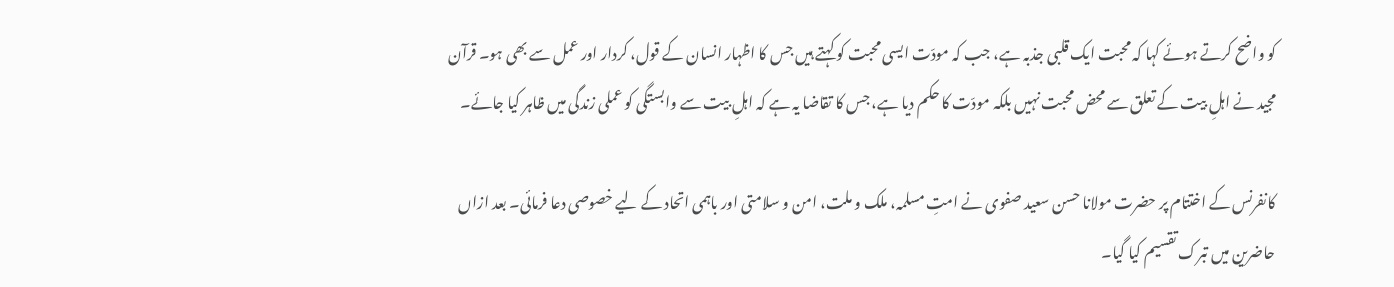کو واضح کرتے ہوئے کہا کہ محبت ایک قلبی جذبہ ہے، جب کہ مودّت ایسی محبت کو کہتے ہیں جس کا اظہار انسان کے قول، کردار اور عمل سے بھی ہو۔ قرآن مجید نے اہلِ بیت کے تعلق سے محض محبت نہیں بلکہ مودّت کا حکم دیا ہے، جس کا تقاضا یہ ہے کہ اہلِ بیت سے وابستگی کو عملی زندگی میں ظاہر کیا جائے۔

کانفرنس کے اختتام پر حضرت مولانا حسن سعید صفوی نے امتِ مسلمہ، ملک و ملت، امن و سلامتی اور باہمی اتحاد کے لیے خصوصی دعا فرمائی۔ بعد ازاں حاضرین میں تبرک تقسیم کیا گیا۔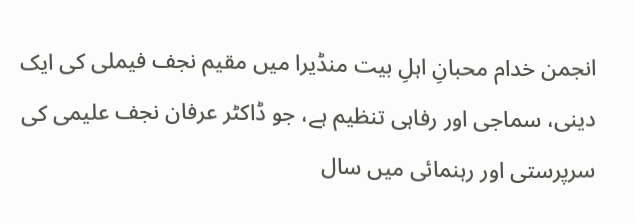انجمن خدام محبانِ اہلِ بیت منڈیرا میں مقیم نجف فیملی کی ایک دینی، سماجی اور رفاہی تنظیم ہے، جو ڈاکٹر عرفان نجف علیمی کی سرپرستی اور رہنمائی میں سال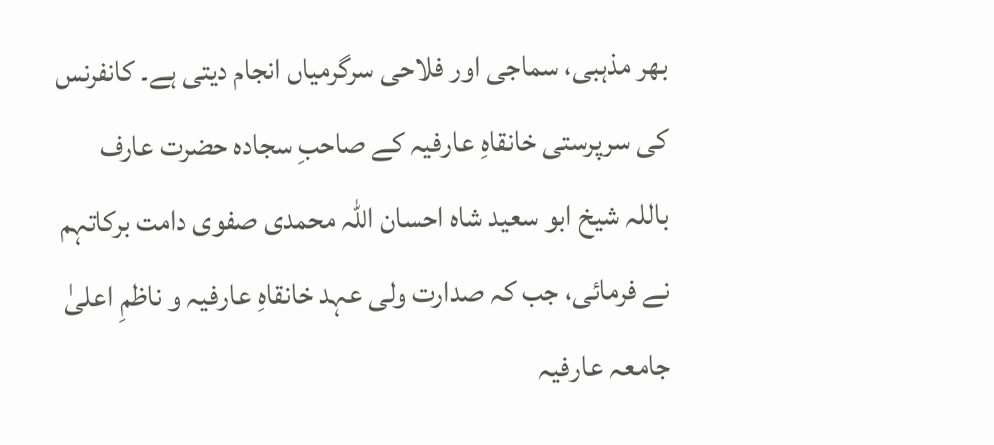بھر مذہبی، سماجی اور فلاحی سرگرمیاں انجام دیتی ہے۔ کانفرنس کی سرپرستی خانقاہِ عارفیہ کے صاحبِ سجادہ حضرت عارف باللہ شیخ ابو سعید شاہ احسان اللہ محمدی صفوی دامت برکاتہم نے فرمائی، جب کہ صدارت ولی عہد خانقاہِ عارفیہ و ناظمِ اعلیٰ جامعہ عارفیہ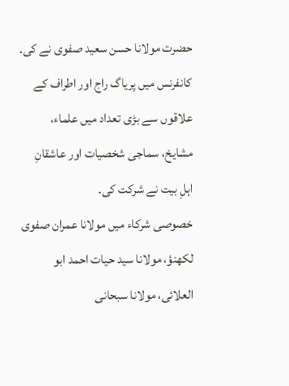حضرت مولانا حسن سعید صفوی نے کی۔ کانفرنس میں پریاگ راج اور اطراف کے علاقوں سے بڑی تعداد میں علماء، مشایخ، سماجی شخصیات اور عاشقانِ اہلِ بیت نے شرکت کی۔
خصوصی شرکاء میں مولانا عمران صفوی لکھنؤ، مولانا سید حیات احمد ابو العلائی، مولانا سبحانی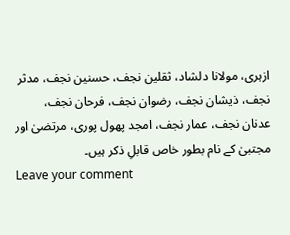ازہری، مولانا دلشاد، ثقلین نجف، حسنین نجف، مدثر نجف، ذیشان نجف، رضوان نجف، فرحان نجف، عدنان نجف، عمار نجف، امجد پھول پوری، مرتضیٰ اور مجتبیٰ کے نام بطور خاص قابلِ ذکر ہیں۔
Leave your comment